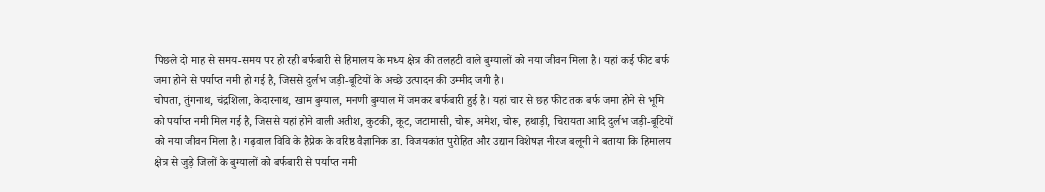पिछले दो माह से समय-समय पर हो रही बर्फबारी से हिमालय के मध्य क्षेत्र की तलहटी वाले बुग्यालों को नया जीवन मिला है। यहां कई फीट बर्फ जमा होने से पर्याप्त नमी हो गई है, जिससे दुर्लभ जड़ी-बूटियों के अच्छे उत्पादन की उम्मीद जगी है।
चोपता, तुंगनाथ, चंद्रशिला, केदारनाथ, खाम बुग्याल, मनणी बुग्याल में जमकर बर्फबारी हुई है। यहां चार से छह फीट तक बर्फ जमा होने से भूमि को पर्याप्त नमी मिल गई है, जिससे यहां होने वाली अतीश, कुटकी, कूट, जटामासी, चोरू, अमेश, चोरू, हथाड़ी, चिरायता आदि दुर्लभ जड़ी-बूटियों को नया जीवन मिला है। गढ़वाल विवि के हैप्रेक के वरिष्ठ वैज्ञानिक डा. विजयकांत पुरोहित और उद्यान विशेषज्ञ नीरज बलूनी ने बताया कि हिमालय क्षेत्र से जुड़े जिलों के बुग्यालों को बर्फबारी से पर्याप्त नमी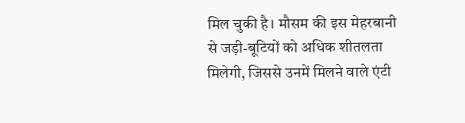मिल चुकी है। मौसम की इस मेहरबानी से जड़ी-बूटियों को अधिक शीतलता मिलेगी, जिससे उनमें मिलने वाले एंटी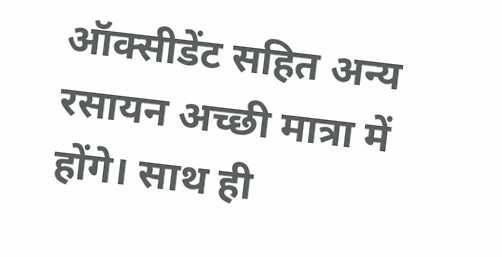ऑक्सीडेंट सहित अन्य रसायन अच्छी मात्रा में होंगे। साथ ही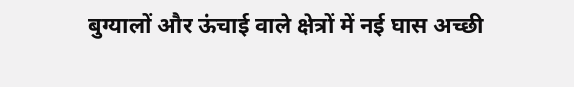बुग्यालों और ऊंचाई वाले क्षेत्रों में नई घास अच्छी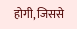होगी, जिससे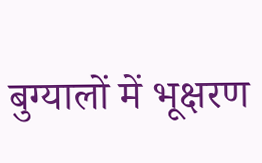बुग्यालों में भूक्षरण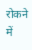रोकने में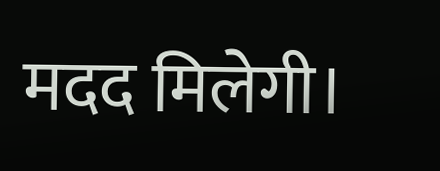मदद मिलेगी।